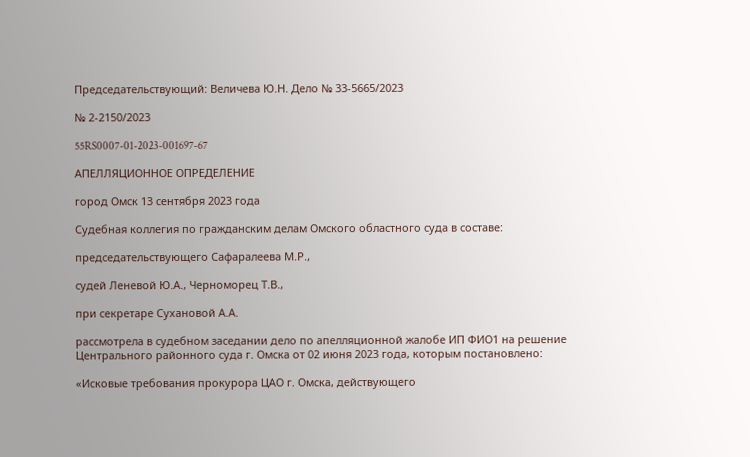Председательствующий: Величева Ю.Н. Дело № 33-5665/2023

№ 2-2150/2023

55RS0007-01-2023-001697-67

АПЕЛЛЯЦИОННОЕ ОПРЕДЕЛЕНИЕ

город Омск 13 сентября 2023 года

Судебная коллегия по гражданским делам Омского областного суда в составе:

председательствующего Сафаралеева М.Р.,

судей Леневой Ю.А., Черноморец Т.В.,

при секретаре Сухановой А.А.

рассмотрела в судебном заседании дело по апелляционной жалобе ИП ФИО1 на решение Центрального районного суда г. Омска от 02 июня 2023 года, которым постановлено:

«Исковые требования прокурора ЦАО г. Омска, действующего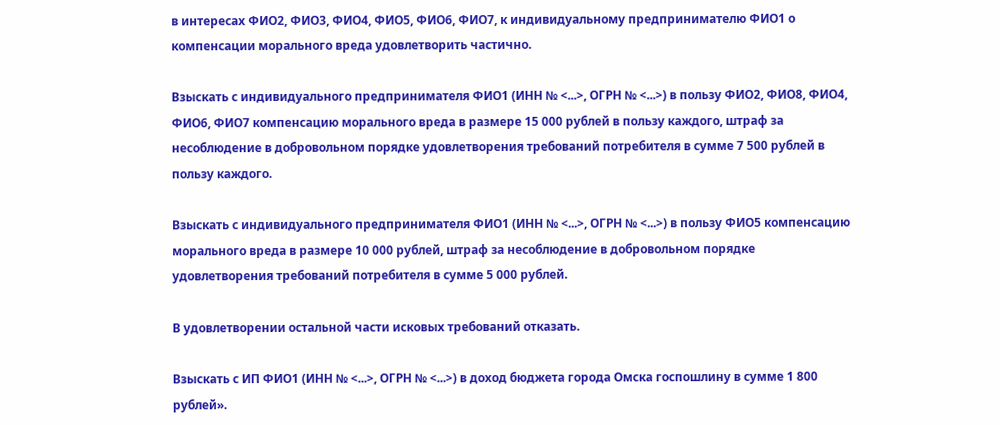в интересах ФИО2, ФИО3, ФИО4, ФИО5, ФИО6, ФИО7, к индивидуальному предпринимателю ФИО1 о компенсации морального вреда удовлетворить частично.

Взыскать с индивидуального предпринимателя ФИО1 (ИНН № <...>, ОГРН № <...>) в пользу ФИО2, ФИО8, ФИО4, ФИО6, ФИО7 компенсацию морального вреда в размере 15 000 рублей в пользу каждого, штраф за несоблюдение в добровольном порядке удовлетворения требований потребителя в сумме 7 500 рублей в пользу каждого.

Взыскать с индивидуального предпринимателя ФИО1 (ИНН № <...>, ОГРН № <...>) в пользу ФИО5 компенсацию морального вреда в размере 10 000 рублей, штраф за несоблюдение в добровольном порядке удовлетворения требований потребителя в сумме 5 000 рублей.

В удовлетворении остальной части исковых требований отказать.

Взыскать с ИП ФИО1 (ИНН № <...>, ОГРН № <...>) в доход бюджета города Омска госпошлину в сумме 1 800 рублей».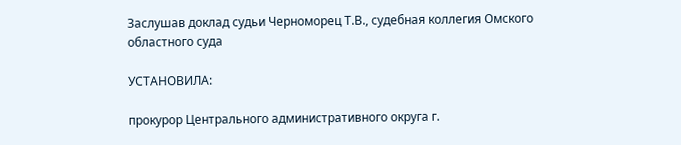Заслушав доклад судьи Черноморец Т.В., судебная коллегия Омского областного суда

УСТАНОВИЛА:

прокурор Центрального административного округа г.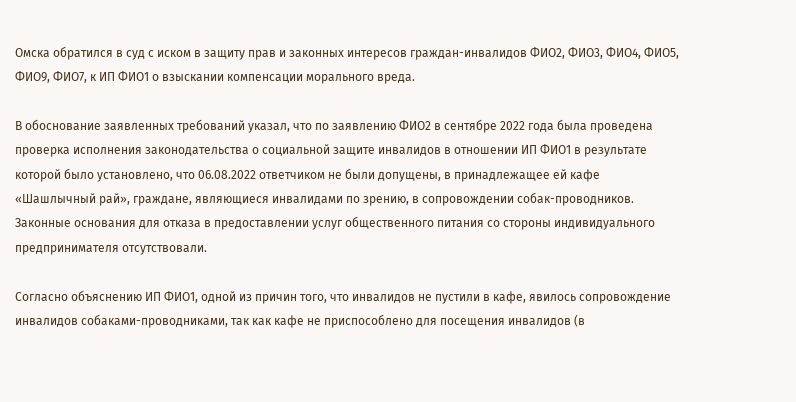Омска обратился в суд с иском в защиту прав и законных интересов граждан-инвалидов ФИО2, ФИО3, ФИО4, ФИО5, ФИО9, ФИО7, к ИП ФИО1 о взыскании компенсации морального вреда.

В обоснование заявленных требований указал, что по заявлению ФИО2 в сентябре 2022 года была проведена проверка исполнения законодательства о социальной защите инвалидов в отношении ИП ФИО1 в результате которой было установлено, что 06.08.2022 ответчиком не были допущены, в принадлежащее ей кафе «Шашлычный рай», граждане, являющиеся инвалидами по зрению, в сопровождении собак-проводников. Законные основания для отказа в предоставлении услуг общественного питания со стороны индивидуального предпринимателя отсутствовали.

Согласно объяснению ИП ФИО1, одной из причин того, что инвалидов не пустили в кафе, явилось сопровождение инвалидов собаками-проводниками, так как кафе не приспособлено для посещения инвалидов (в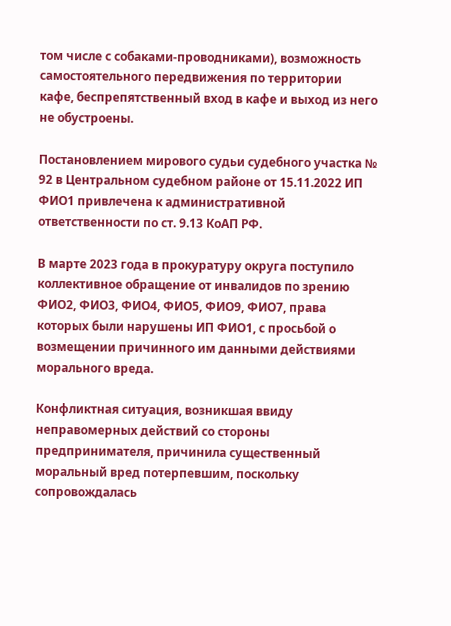том числе с собаками-проводниками), возможность самостоятельного передвижения по территории кафе, беспрепятственный вход в кафе и выход из него не обустроены.

Постановлением мирового судьи судебного участка № 92 в Центральном судебном районе от 15.11.2022 ИП ФИО1 привлечена к административной ответственности по ст. 9.13 КоАП РФ.

В марте 2023 года в прокуратуру округа поступило коллективное обращение от инвалидов по зрению ФИО2, ФИО3, ФИО4, ФИО5, ФИО9, ФИО7, права которых были нарушены ИП ФИО1, с просьбой о возмещении причинного им данными действиями морального вреда.

Конфликтная ситуация, возникшая ввиду неправомерных действий со стороны предпринимателя, причинила существенный моральный вред потерпевшим, поскольку сопровождалась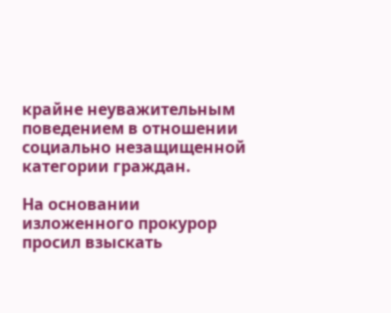крайне неуважительным поведением в отношении социально незащищенной категории граждан.

На основании изложенного прокурор просил взыскать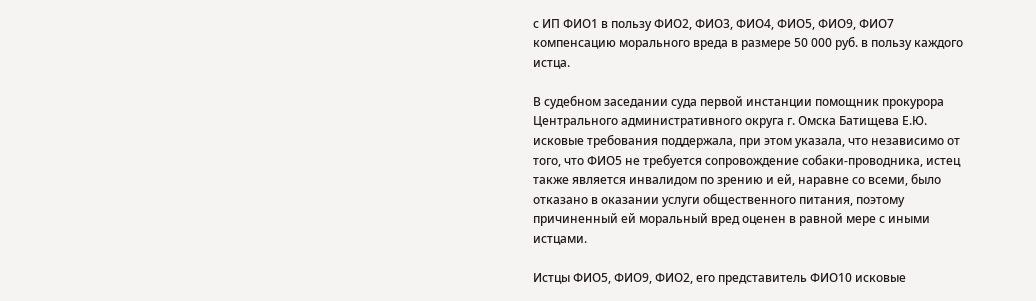с ИП ФИО1 в пользу ФИО2, ФИО3, ФИО4, ФИО5, ФИО9, ФИО7 компенсацию морального вреда в размере 50 000 руб. в пользу каждого истца.

В судебном заседании суда первой инстанции помощник прокурора Центрального административного округа г. Омска Батищева Е.Ю. исковые требования поддержала, при этом указала, что независимо от того, что ФИО5 не требуется сопровождение собаки-проводника, истец также является инвалидом по зрению и ей, наравне со всеми, было отказано в оказании услуги общественного питания, поэтому причиненный ей моральный вред оценен в равной мере с иными истцами.

Истцы ФИО5, ФИО9, ФИО2, его представитель ФИО10 исковые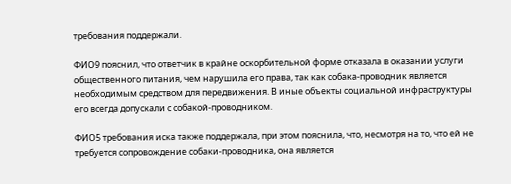требования поддержали.

ФИО9 пояснил, что ответчик в крайне оскорбительной форме отказала в оказании услуги общественного питания, чем нарушила его права, так как собака-проводник является необходимым средством для передвижения. В иные объекты социальной инфраструктуры его всегда допускали с собакой-проводником.

ФИО5 требования иска также поддержала, при этом пояснила, что, несмотря на то, что ей не требуется сопровождение собаки-проводника, она является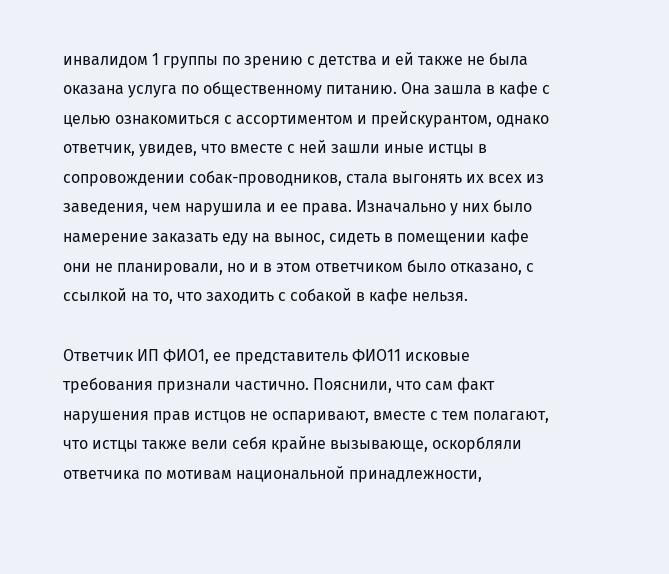инвалидом 1 группы по зрению с детства и ей также не была оказана услуга по общественному питанию. Она зашла в кафе с целью ознакомиться с ассортиментом и прейскурантом, однако ответчик, увидев, что вместе с ней зашли иные истцы в сопровождении собак-проводников, стала выгонять их всех из заведения, чем нарушила и ее права. Изначально у них было намерение заказать еду на вынос, сидеть в помещении кафе они не планировали, но и в этом ответчиком было отказано, с ссылкой на то, что заходить с собакой в кафе нельзя.

Ответчик ИП ФИО1, ее представитель ФИО11 исковые требования признали частично. Пояснили, что сам факт нарушения прав истцов не оспаривают, вместе с тем полагают, что истцы также вели себя крайне вызывающе, оскорбляли ответчика по мотивам национальной принадлежности,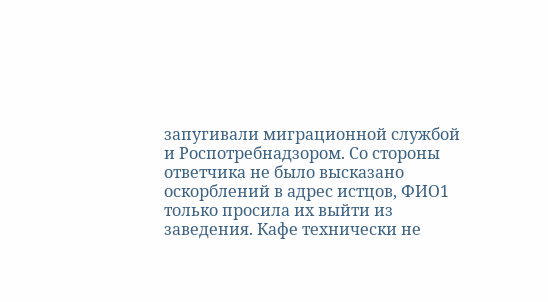запугивали миграционной службой и Роспотребнадзором. Со стороны ответчика не было высказано оскорблений в адрес истцов, ФИО1 только просила их выйти из заведения. Кафе технически не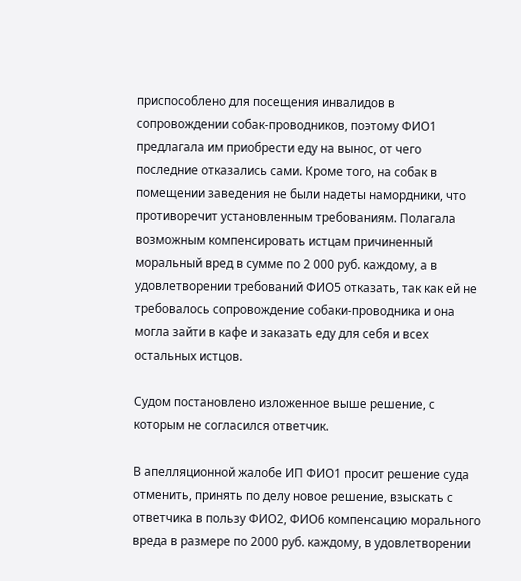приспособлено для посещения инвалидов в сопровождении собак-проводников, поэтому ФИО1 предлагала им приобрести еду на вынос, от чего последние отказались сами. Кроме того, на собак в помещении заведения не были надеты намордники, что противоречит установленным требованиям. Полагала возможным компенсировать истцам причиненный моральный вред в сумме по 2 000 руб. каждому, а в удовлетворении требований ФИО5 отказать, так как ей не требовалось сопровождение собаки-проводника и она могла зайти в кафе и заказать еду для себя и всех остальных истцов.

Судом постановлено изложенное выше решение, с которым не согласился ответчик.

В апелляционной жалобе ИП ФИО1 просит решение суда отменить, принять по делу новое решение, взыскать с ответчика в пользу ФИО2, ФИО6 компенсацию морального вреда в размере по 2000 руб. каждому, в удовлетворении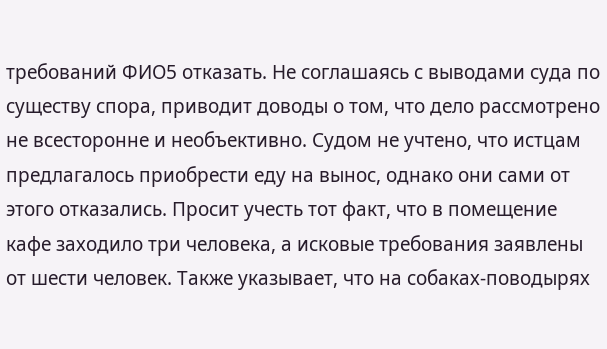требований ФИО5 отказать. Не соглашаясь с выводами суда по существу спора, приводит доводы о том, что дело рассмотрено не всесторонне и необъективно. Судом не учтено, что истцам предлагалось приобрести еду на вынос, однако они сами от этого отказались. Просит учесть тот факт, что в помещение кафе заходило три человека, а исковые требования заявлены от шести человек. Также указывает, что на собаках-поводырях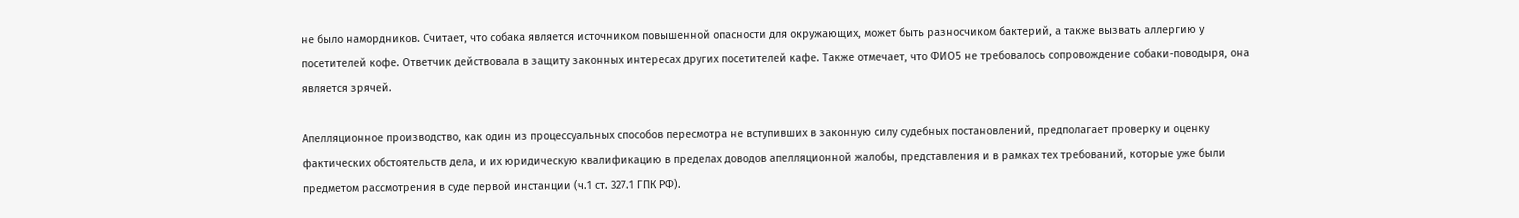не было намордников. Считает, что собака является источником повышенной опасности для окружающих, может быть разносчиком бактерий, а также вызвать аллергию у посетителей кофе. Ответчик действовала в защиту законных интересах других посетителей кафе. Также отмечает, что ФИО5 не требовалось сопровождение собаки-поводыря, она является зрячей.

Апелляционное производство, как один из процессуальных способов пересмотра не вступивших в законную силу судебных постановлений, предполагает проверку и оценку фактических обстоятельств дела, и их юридическую квалификацию в пределах доводов апелляционной жалобы, представления и в рамках тех требований, которые уже были предметом рассмотрения в суде первой инстанции (ч.1 ст. 327.1 ГПК РФ).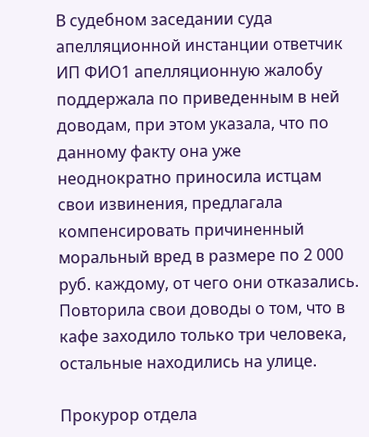В судебном заседании суда апелляционной инстанции ответчик ИП ФИО1 апелляционную жалобу поддержала по приведенным в ней доводам, при этом указала, что по данному факту она уже неоднократно приносила истцам свои извинения, предлагала компенсировать причиненный моральный вред в размере по 2 000 руб. каждому, от чего они отказались. Повторила свои доводы о том, что в кафе заходило только три человека, остальные находились на улице.

Прокурор отдела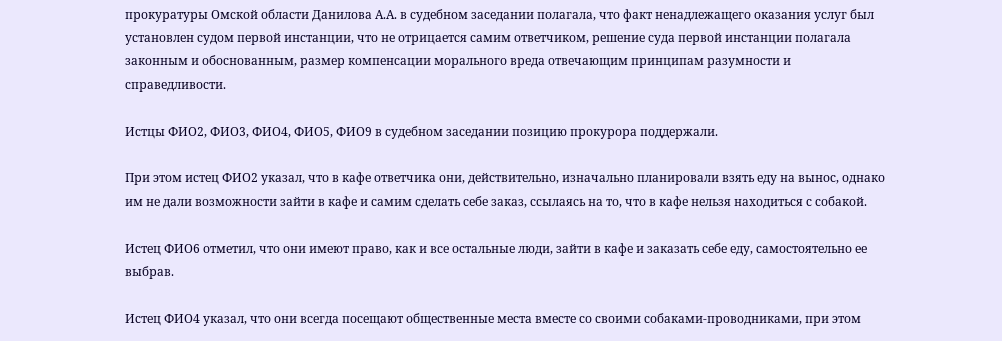прокуратуры Омской области Данилова А.А. в судебном заседании полагала, что факт ненадлежащего оказания услуг был установлен судом первой инстанции, что не отрицается самим ответчиком, решение суда первой инстанции полагала законным и обоснованным, размер компенсации морального вреда отвечающим принципам разумности и справедливости.

Истцы ФИО2, ФИО3, ФИО4, ФИО5, ФИО9 в судебном заседании позицию прокурора поддержали.

При этом истец ФИО2 указал, что в кафе ответчика они, действительно, изначально планировали взять еду на вынос, однако им не дали возможности зайти в кафе и самим сделать себе заказ, ссылаясь на то, что в кафе нельзя находиться с собакой.

Истец ФИО6 отметил, что они имеют право, как и все остальные люди, зайти в кафе и заказать себе еду, самостоятельно ее выбрав.

Истец ФИО4 указал, что они всегда посещают общественные места вместе со своими собаками-проводниками, при этом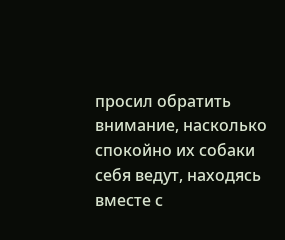просил обратить внимание, насколько спокойно их собаки себя ведут, находясь вместе с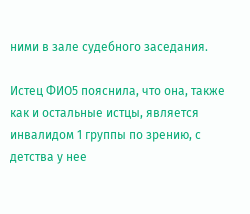ними в зале судебного заседания.

Истец ФИО5 пояснила, что она, также как и остальные истцы, является инвалидом 1 группы по зрению, с детства у нее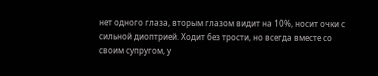нет одного глаза, вторым глазом видит на 10%, носит очки с сильной диоптрией. Ходит без трости, но всегда вместе со своим супругом, у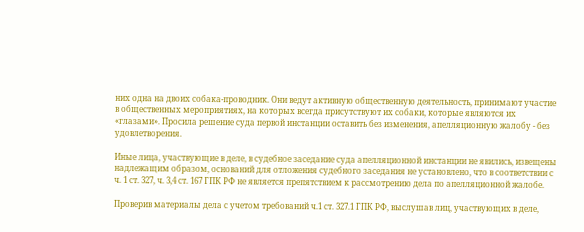них одна на двоих собака-проводник. Они ведут активную общественную деятельность, принимают участие в общественных мероприятиях, на которых всегда присутствуют их собаки, которые являются их «глазами». Просила решение суда первой инстанции оставить без изменения, апелляционную жалобу - без удовлетворения.

Иные лица, участвующие в деле, в судебное заседание суда апелляционной инстанции не явились, извещены надлежащим образом, оснований для отложения судебного заседания не установлено, что в соответствии с ч. 1 ст. 327, ч. 3,4 ст. 167 ГПК РФ не является препятствием к рассмотрению дела по апелляционной жалобе.

Проверив материалы дела с учетом требований ч.1 ст. 327.1 ГПК РФ, выслушав лиц, участвующих в деле,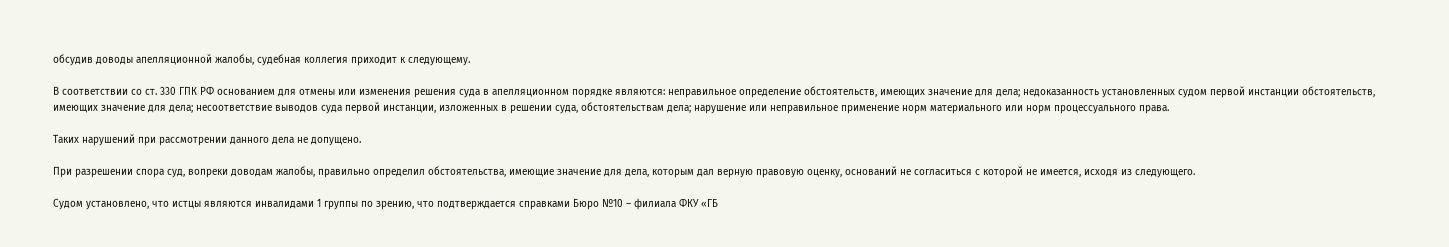обсудив доводы апелляционной жалобы, судебная коллегия приходит к следующему.

В соответствии со ст. 330 ГПК РФ основанием для отмены или изменения решения суда в апелляционном порядке являются: неправильное определение обстоятельств, имеющих значение для дела; недоказанность установленных судом первой инстанции обстоятельств, имеющих значение для дела; несоответствие выводов суда первой инстанции, изложенных в решении суда, обстоятельствам дела; нарушение или неправильное применение норм материального или норм процессуального права.

Таких нарушений при рассмотрении данного дела не допущено.

При разрешении спора суд, вопреки доводам жалобы, правильно определил обстоятельства, имеющие значение для дела, которым дал верную правовую оценку, оснований не согласиться с которой не имеется, исходя из следующего.

Судом установлено, что истцы являются инвалидами 1 группы по зрению, что подтверждается справками Бюро №10 – филиала ФКУ «ГБ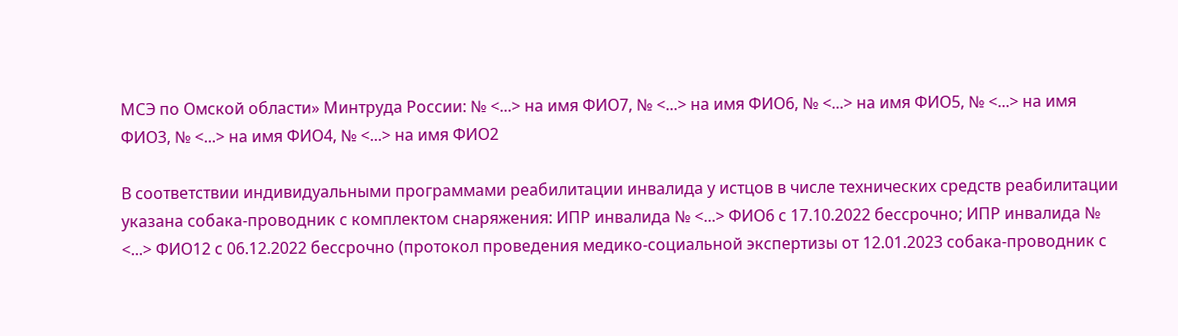МСЭ по Омской области» Минтруда России: № <...> на имя ФИО7, № <...> на имя ФИО6, № <...> на имя ФИО5, № <...> на имя ФИО3, № <...> на имя ФИО4, № <...> на имя ФИО2

В соответствии индивидуальными программами реабилитации инвалида у истцов в числе технических средств реабилитации указана собака-проводник с комплектом снаряжения: ИПР инвалида № <...> ФИО6 с 17.10.2022 бессрочно; ИПР инвалида № <...> ФИО12 с 06.12.2022 бессрочно (протокол проведения медико-социальной экспертизы от 12.01.2023 собака-проводник с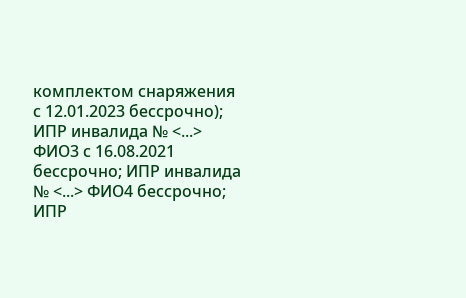комплектом снаряжения с 12.01.2023 бессрочно); ИПР инвалида № <...> ФИО3 с 16.08.2021 бессрочно; ИПР инвалида № <...> ФИО4 бессрочно; ИПР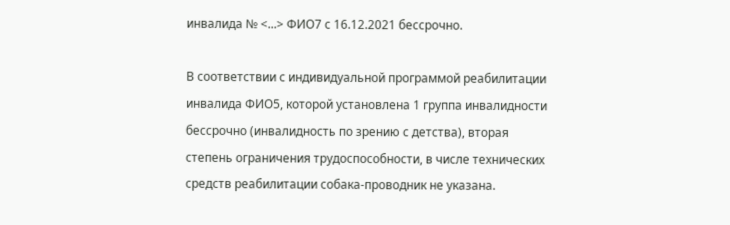инвалида № <...> ФИО7 с 16.12.2021 бессрочно.

В соответствии с индивидуальной программой реабилитации инвалида ФИО5, которой установлена 1 группа инвалидности бессрочно (инвалидность по зрению с детства), вторая степень ограничения трудоспособности, в числе технических средств реабилитации собака-проводник не указана.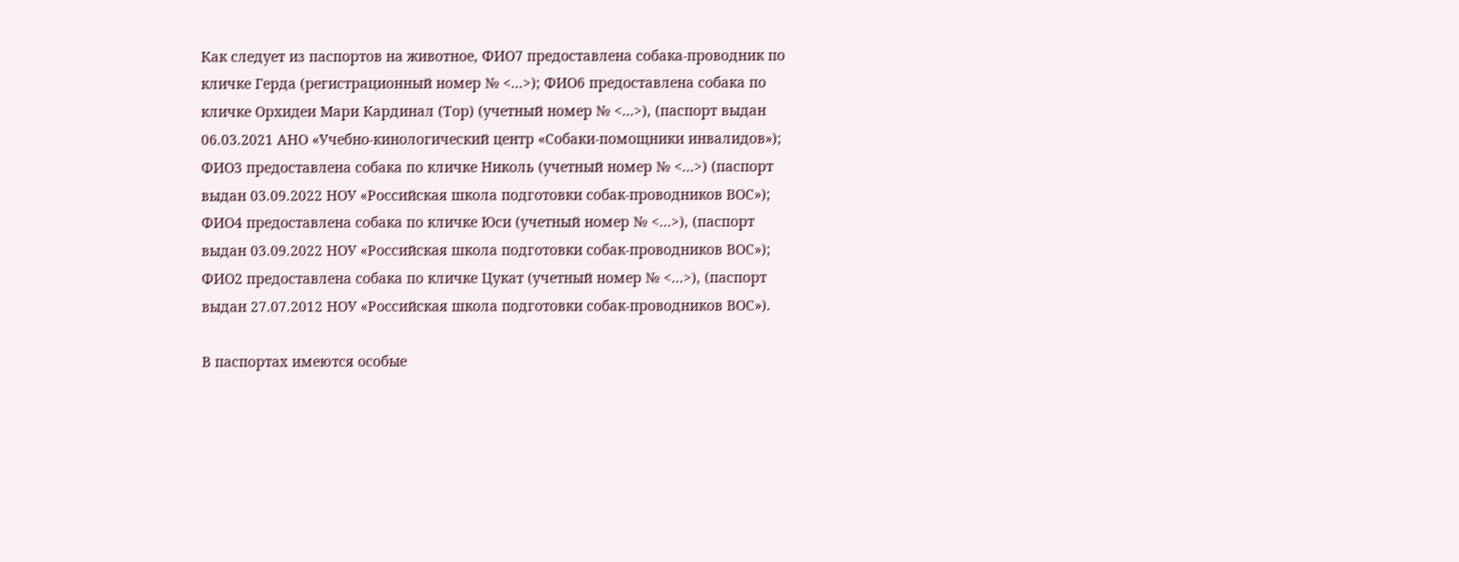Как следует из паспортов на животное, ФИО7 предоставлена собака-проводник по кличке Герда (регистрационный номер № <...>); ФИО6 предоставлена собака по кличке Орхидеи Мари Кардинал (Тор) (учетный номер № <...>), (паспорт выдан 06.03.2021 АНО «Учебно-кинологический центр «Собаки-помощники инвалидов»); ФИО3 предоставлена собака по кличке Николь (учетный номер № <...>) (паспорт выдан 03.09.2022 НОУ «Российская школа подготовки собак-проводников ВОС»); ФИО4 предоставлена собака по кличке Юси (учетный номер № <...>), (паспорт выдан 03.09.2022 НОУ «Российская школа подготовки собак-проводников ВОС»); ФИО2 предоставлена собака по кличке Цукат (учетный номер № <...>), (паспорт выдан 27.07.2012 НОУ «Российская школа подготовки собак-проводников ВОС»).

В паспортах имеются особые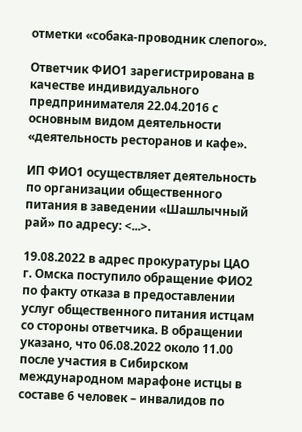отметки «собака-проводник слепого».

Ответчик ФИО1 зарегистрирована в качестве индивидуального предпринимателя 22.04.2016 с основным видом деятельности «деятельность ресторанов и кафе».

ИП ФИО1 осуществляет деятельность по организации общественного питания в заведении «Шашлычный рай» по адресу: <...>.

19.08.2022 в адрес прокуратуры ЦАО г. Омска поступило обращение ФИО2 по факту отказа в предоставлении услуг общественного питания истцам со стороны ответчика. В обращении указано, что 06.08.2022 около 11.00 после участия в Сибирском международном марафоне истцы в составе 6 человек – инвалидов по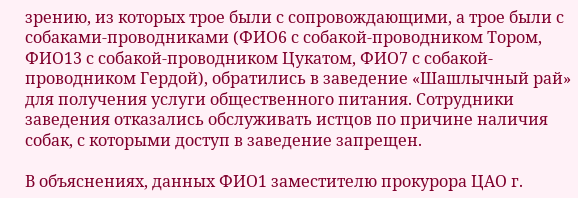зрению, из которых трое были с сопровождающими, а трое были с собаками-проводниками (ФИО6 с собакой-проводником Тором, ФИО13 с собакой-проводником Цукатом, ФИО7 с собакой-проводником Гердой), обратились в заведение «Шашлычный рай» для получения услуги общественного питания. Сотрудники заведения отказались обслуживать истцов по причине наличия собак, с которыми доступ в заведение запрещен.

В объяснениях, данных ФИО1 заместителю прокурора ЦАО г.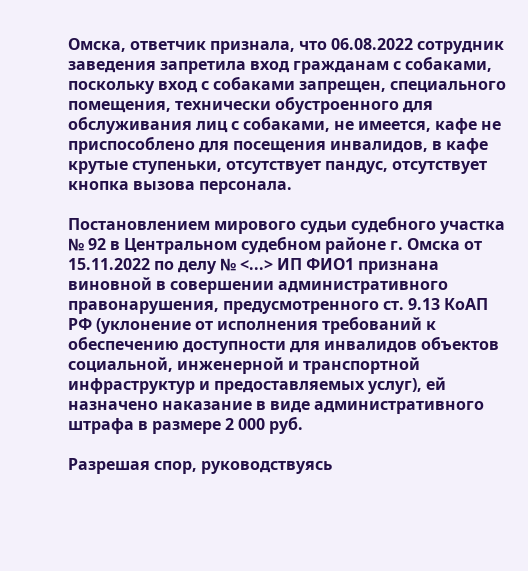Омска, ответчик признала, что 06.08.2022 сотрудник заведения запретила вход гражданам с собаками, поскольку вход с собаками запрещен, специального помещения, технически обустроенного для обслуживания лиц с собаками, не имеется, кафе не приспособлено для посещения инвалидов, в кафе крутые ступеньки, отсутствует пандус, отсутствует кнопка вызова персонала.

Постановлением мирового судьи судебного участка № 92 в Центральном судебном районе г. Омска от 15.11.2022 по делу № <...> ИП ФИО1 признана виновной в совершении административного правонарушения, предусмотренного ст. 9.13 КоАП РФ (уклонение от исполнения требований к обеспечению доступности для инвалидов объектов социальной, инженерной и транспортной инфраструктур и предоставляемых услуг), ей назначено наказание в виде административного штрафа в размере 2 000 руб.

Разрешая спор, руководствуясь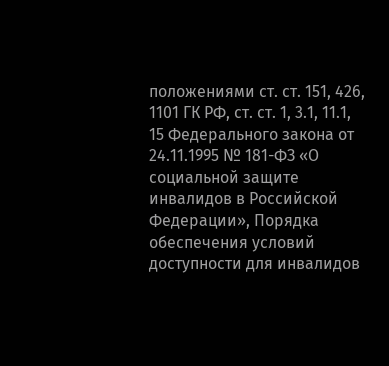положениями ст. ст. 151, 426, 1101 ГК РФ, ст. ст. 1, 3.1, 11.1, 15 Федерального закона от 24.11.1995 № 181-ФЗ «О социальной защите инвалидов в Российской Федерации», Порядка обеспечения условий доступности для инвалидов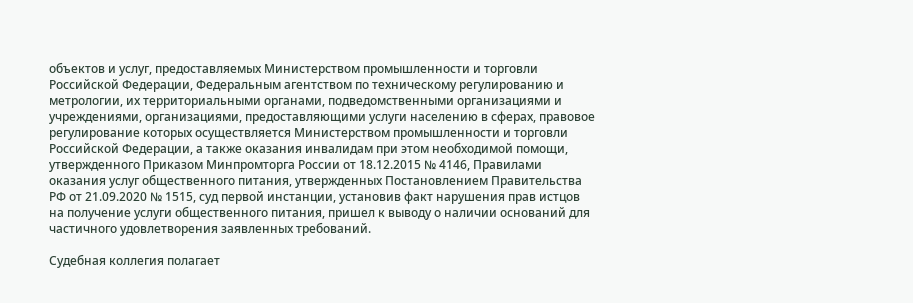объектов и услуг, предоставляемых Министерством промышленности и торговли Российской Федерации, Федеральным агентством по техническому регулированию и метрологии, их территориальными органами, подведомственными организациями и учреждениями, организациями, предоставляющими услуги населению в сферах, правовое регулирование которых осуществляется Министерством промышленности и торговли Российской Федерации, а также оказания инвалидам при этом необходимой помощи, утвержденного Приказом Минпромторга России от 18.12.2015 № 4146, Правилами оказания услуг общественного питания, утвержденных Постановлением Правительства РФ от 21.09.2020 № 1515, суд первой инстанции, установив факт нарушения прав истцов на получение услуги общественного питания, пришел к выводу о наличии оснований для частичного удовлетворения заявленных требований.

Судебная коллегия полагает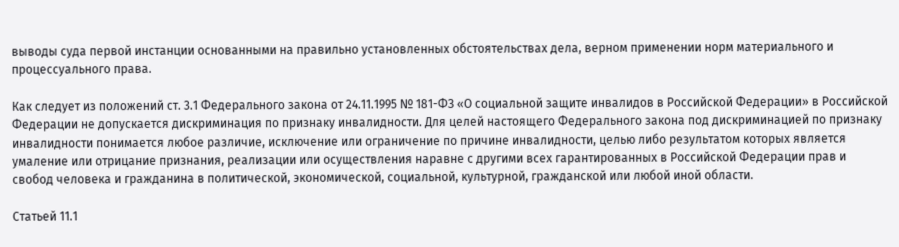выводы суда первой инстанции основанными на правильно установленных обстоятельствах дела, верном применении норм материального и процессуального права.

Как следует из положений ст. 3.1 Федерального закона от 24.11.1995 № 181-ФЗ «О социальной защите инвалидов в Российской Федерации» в Российской Федерации не допускается дискриминация по признаку инвалидности. Для целей настоящего Федерального закона под дискриминацией по признаку инвалидности понимается любое различие, исключение или ограничение по причине инвалидности, целью либо результатом которых является умаление или отрицание признания, реализации или осуществления наравне с другими всех гарантированных в Российской Федерации прав и свобод человека и гражданина в политической, экономической, социальной, культурной, гражданской или любой иной области.

Статьей 11.1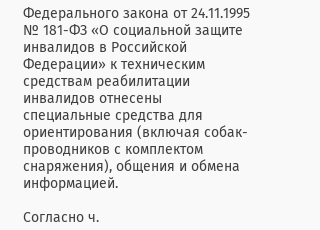Федерального закона от 24.11.1995 № 181-ФЗ «О социальной защите инвалидов в Российской Федерации» к техническим средствам реабилитации инвалидов отнесены специальные средства для ориентирования (включая собак-проводников с комплектом снаряжения), общения и обмена информацией.

Согласно ч.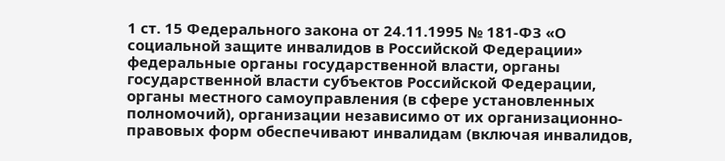1 ст. 15 Федерального закона от 24.11.1995 № 181-ФЗ «О социальной защите инвалидов в Российской Федерации» федеральные органы государственной власти, органы государственной власти субъектов Российской Федерации, органы местного самоуправления (в сфере установленных полномочий), организации независимо от их организационно-правовых форм обеспечивают инвалидам (включая инвалидов,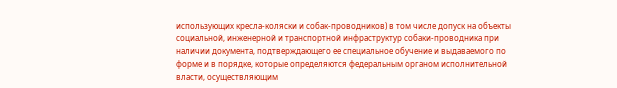использующих кресла-коляски и собак-проводников) в том числе допуск на объекты социальной, инженерной и транспортной инфраструктур собаки-проводника при наличии документа, подтверждающего ее специальное обучение и выдаваемого по форме и в порядке, которые определяются федеральным органом исполнительной власти, осуществляющим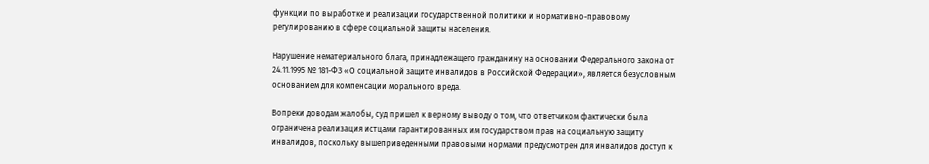функции по выработке и реализации государственной политики и нормативно-правовому регулированию в сфере социальной защиты населения.

Нарушение нематериального блага, принадлежащего гражданину на основании Федерального закона от 24.11.1995 № 181-ФЗ «О социальной защите инвалидов в Российской Федерации», является безусловным основанием для компенсации морального вреда.

Вопреки доводам жалобы, суд пришел к верному выводу о том, что ответчиком фактически была ограничена реализация истцами гарантированных им государством прав на социальную защиту инвалидов, поскольку вышеприведенными правовыми нормами предусмотрен для инвалидов доступ к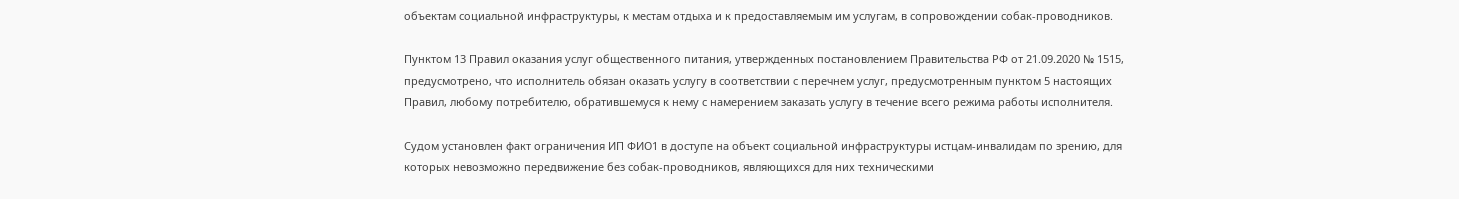объектам социальной инфраструктуры, к местам отдыха и к предоставляемым им услугам, в сопровождении собак-проводников.

Пунктом 13 Правил оказания услуг общественного питания, утвержденных постановлением Правительства РФ от 21.09.2020 № 1515, предусмотрено, что исполнитель обязан оказать услугу в соответствии с перечнем услуг, предусмотренным пунктом 5 настоящих Правил, любому потребителю, обратившемуся к нему с намерением заказать услугу в течение всего режима работы исполнителя.

Судом установлен факт ограничения ИП ФИО1 в доступе на объект социальной инфраструктуры истцам-инвалидам по зрению, для которых невозможно передвижение без собак-проводников, являющихся для них техническими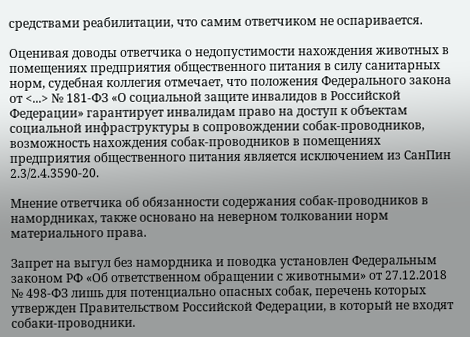средствами реабилитации, что самим ответчиком не оспаривается.

Оценивая доводы ответчика о недопустимости нахождения животных в помещениях предприятия общественного питания в силу санитарных норм, судебная коллегия отмечает, что положения Федерального закона от <...> № 181-ФЗ «О социальной защите инвалидов в Российской Федерации» гарантирует инвалидам право на доступ к объектам социальной инфраструктуры в сопровождении собак-проводников, возможность нахождения собак-проводников в помещениях предприятия общественного питания является исключением из СанПин 2.3/2.4.3590-20.

Мнение ответчика об обязанности содержания собак-проводников в намордниках, также основано на неверном толковании норм материального права.

Запрет на выгул без намордника и поводка установлен Федеральным законом РФ «Об ответственном обращении с животными» от 27.12.2018 № 498-ФЗ лишь для потенциально опасных собак, перечень которых утвержден Правительством Российской Федерации, в который не входят собаки-проводники.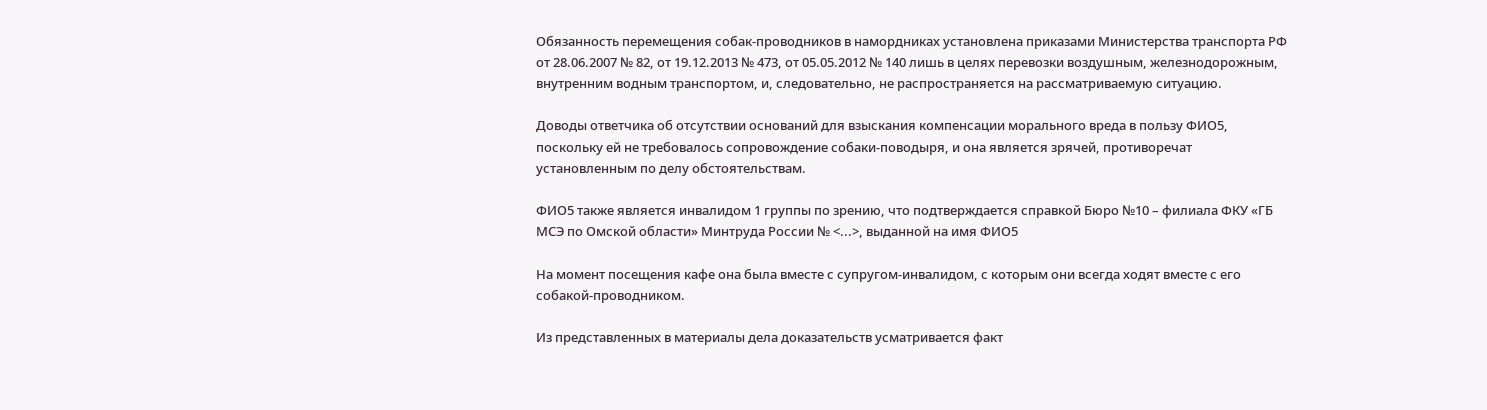Обязанность перемещения собак-проводников в намордниках установлена приказами Министерства транспорта РФ от 28.06.2007 № 82, от 19.12.2013 № 473, от 05.05.2012 № 140 лишь в целях перевозки воздушным, железнодорожным, внутренним водным транспортом, и, следовательно, не распространяется на рассматриваемую ситуацию.

Доводы ответчика об отсутствии оснований для взыскания компенсации морального вреда в пользу ФИО5, поскольку ей не требовалось сопровождение собаки-поводыря, и она является зрячей, противоречат установленным по делу обстоятельствам.

ФИО5 также является инвалидом 1 группы по зрению, что подтверждается справкой Бюро №10 – филиала ФКУ «ГБ МСЭ по Омской области» Минтруда России № <...>, выданной на имя ФИО5

На момент посещения кафе она была вместе с супругом-инвалидом, с которым они всегда ходят вместе с его собакой-проводником.

Из представленных в материалы дела доказательств усматривается факт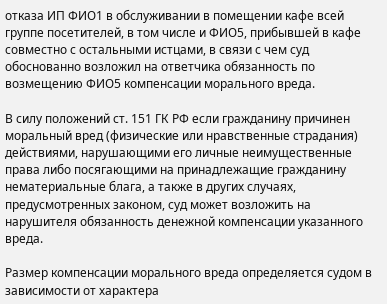отказа ИП ФИО1 в обслуживании в помещении кафе всей группе посетителей, в том числе и ФИО5, прибывшей в кафе совместно с остальными истцами, в связи с чем суд обоснованно возложил на ответчика обязанность по возмещению ФИО5 компенсации морального вреда.

В силу положений ст. 151 ГК РФ если гражданину причинен моральный вред (физические или нравственные страдания) действиями, нарушающими его личные неимущественные права либо посягающими на принадлежащие гражданину нематериальные блага, а также в других случаях, предусмотренных законом, суд может возложить на нарушителя обязанность денежной компенсации указанного вреда.

Размер компенсации морального вреда определяется судом в зависимости от характера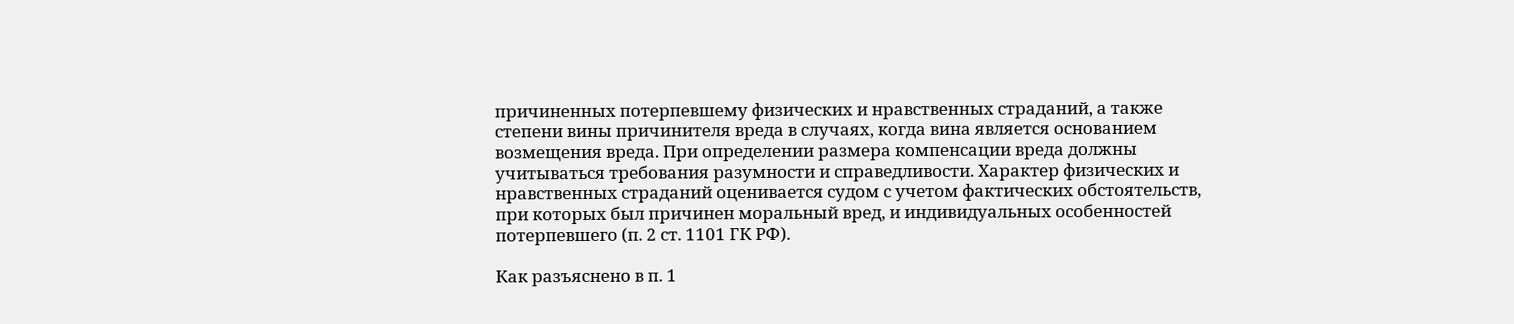причиненных потерпевшему физических и нравственных страданий, а также степени вины причинителя вреда в случаях, когда вина является основанием возмещения вреда. При определении размера компенсации вреда должны учитываться требования разумности и справедливости. Характер физических и нравственных страданий оценивается судом с учетом фактических обстоятельств, при которых был причинен моральный вред, и индивидуальных особенностей потерпевшего (п. 2 ст. 1101 ГК РФ).

Как разъяснено в п. 1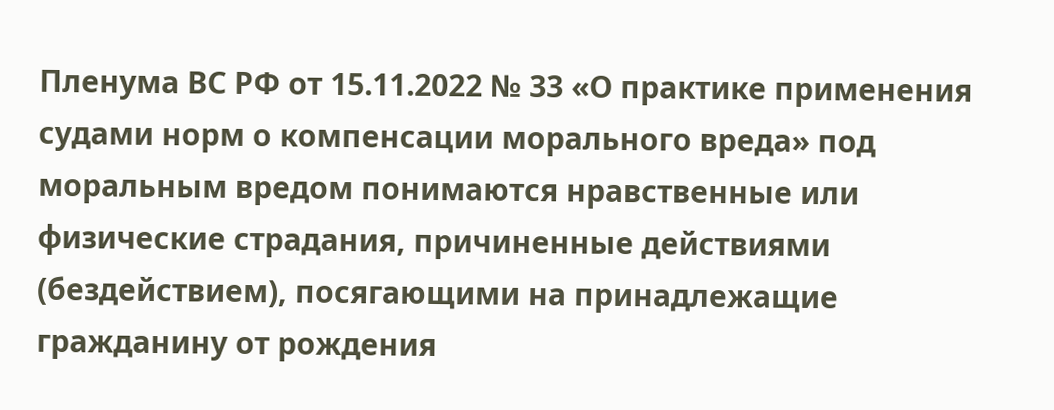Пленума ВС РФ от 15.11.2022 № 33 «О практике применения судами норм о компенсации морального вреда» под моральным вредом понимаются нравственные или физические страдания, причиненные действиями (бездействием), посягающими на принадлежащие гражданину от рождения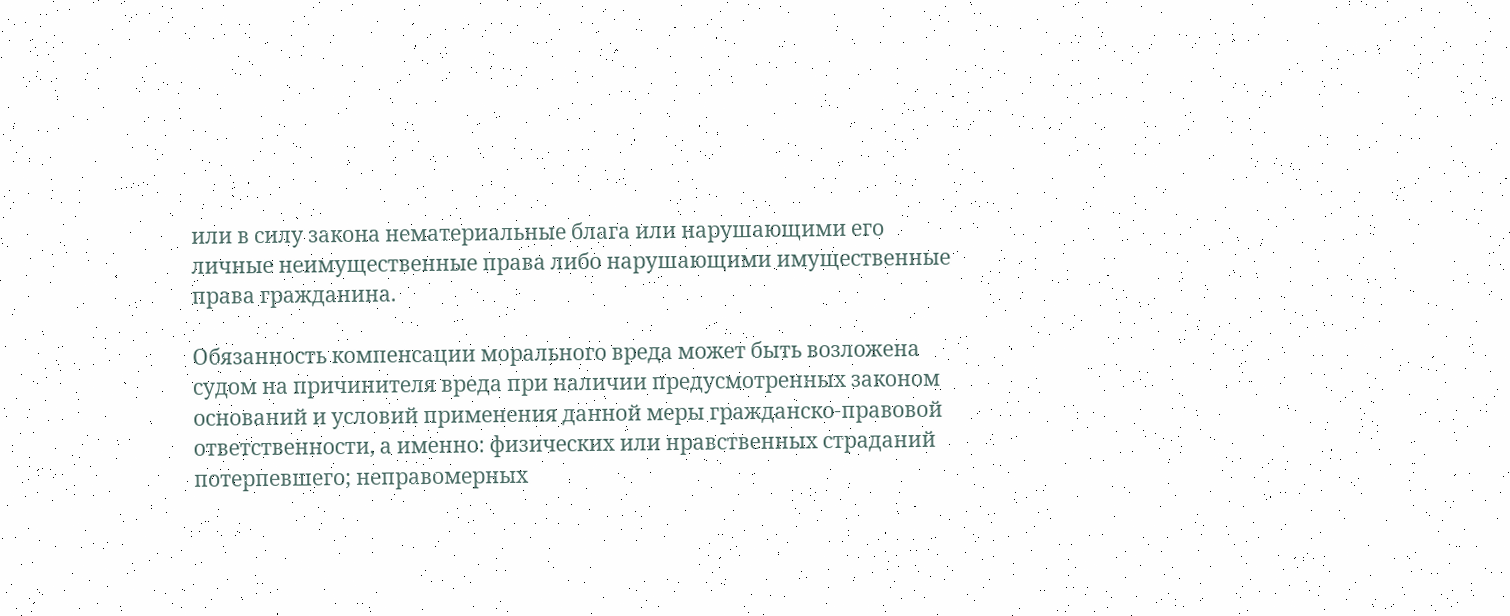или в силу закона нематериальные блага или нарушающими его личные неимущественные права либо нарушающими имущественные права гражданина.

Обязанность компенсации морального вреда может быть возложена судом на причинителя вреда при наличии предусмотренных законом оснований и условий применения данной меры гражданско-правовой ответственности, а именно: физических или нравственных страданий потерпевшего; неправомерных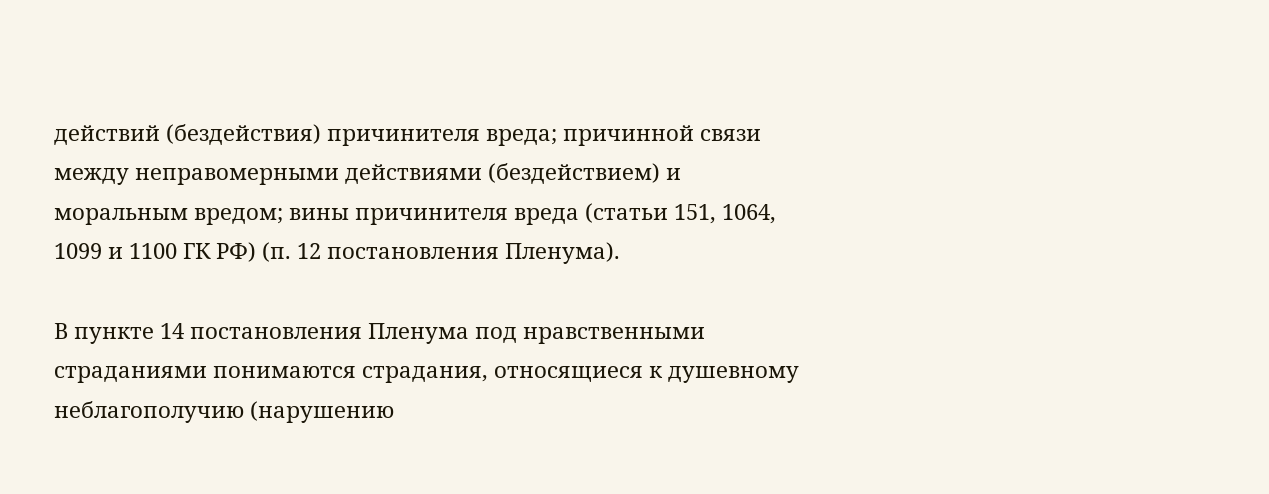действий (бездействия) причинителя вреда; причинной связи между неправомерными действиями (бездействием) и моральным вредом; вины причинителя вреда (статьи 151, 1064, 1099 и 1100 ГК РФ) (п. 12 постановления Пленума).

В пункте 14 постановления Пленума под нравственными страданиями понимаются страдания, относящиеся к душевному неблагополучию (нарушению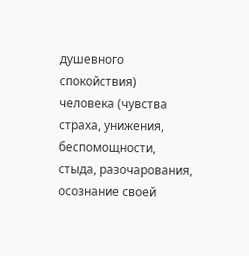душевного спокойствия) человека (чувства страха, унижения, беспомощности, стыда, разочарования, осознание своей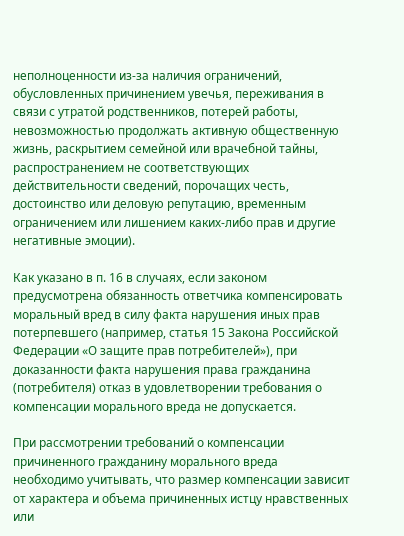неполноценности из-за наличия ограничений, обусловленных причинением увечья, переживания в связи с утратой родственников, потерей работы, невозможностью продолжать активную общественную жизнь, раскрытием семейной или врачебной тайны, распространением не соответствующих действительности сведений, порочащих честь, достоинство или деловую репутацию, временным ограничением или лишением каких-либо прав и другие негативные эмоции).

Как указано в п. 16 в случаях, если законом предусмотрена обязанность ответчика компенсировать моральный вред в силу факта нарушения иных прав потерпевшего (например, статья 15 Закона Российской Федерации «О защите прав потребителей»), при доказанности факта нарушения права гражданина (потребителя) отказ в удовлетворении требования о компенсации морального вреда не допускается.

При рассмотрении требований о компенсации причиненного гражданину морального вреда необходимо учитывать, что размер компенсации зависит от характера и объема причиненных истцу нравственных или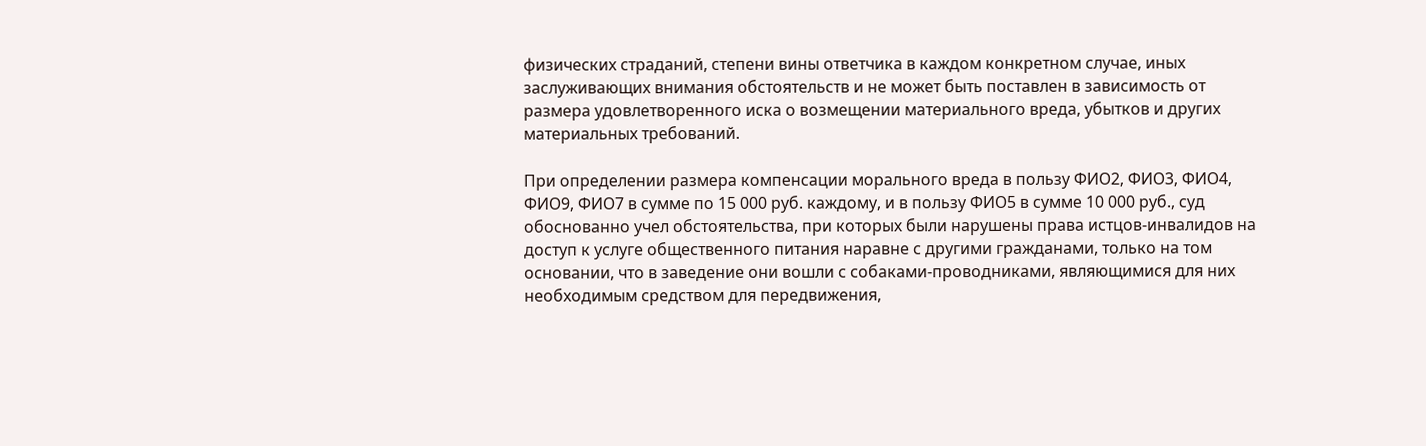физических страданий, степени вины ответчика в каждом конкретном случае, иных заслуживающих внимания обстоятельств и не может быть поставлен в зависимость от размера удовлетворенного иска о возмещении материального вреда, убытков и других материальных требований.

При определении размера компенсации морального вреда в пользу ФИО2, ФИО3, ФИО4, ФИО9, ФИО7 в сумме по 15 000 руб. каждому, и в пользу ФИО5 в сумме 10 000 руб., суд обоснованно учел обстоятельства, при которых были нарушены права истцов-инвалидов на доступ к услуге общественного питания наравне с другими гражданами, только на том основании, что в заведение они вошли с собаками-проводниками, являющимися для них необходимым средством для передвижения,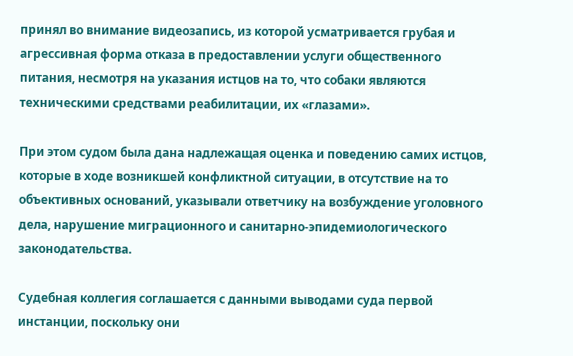принял во внимание видеозапись, из которой усматривается грубая и агрессивная форма отказа в предоставлении услуги общественного питания, несмотря на указания истцов на то, что собаки являются техническими средствами реабилитации, их «глазами».

При этом судом была дана надлежащая оценка и поведению самих истцов, которые в ходе возникшей конфликтной ситуации, в отсутствие на то объективных оснований, указывали ответчику на возбуждение уголовного дела, нарушение миграционного и санитарно-эпидемиологического законодательства.

Судебная коллегия соглашается с данными выводами суда первой инстанции, поскольку они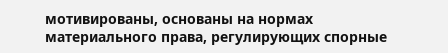мотивированы, основаны на нормах материального права, регулирующих спорные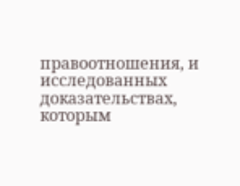правоотношения, и исследованных доказательствах, которым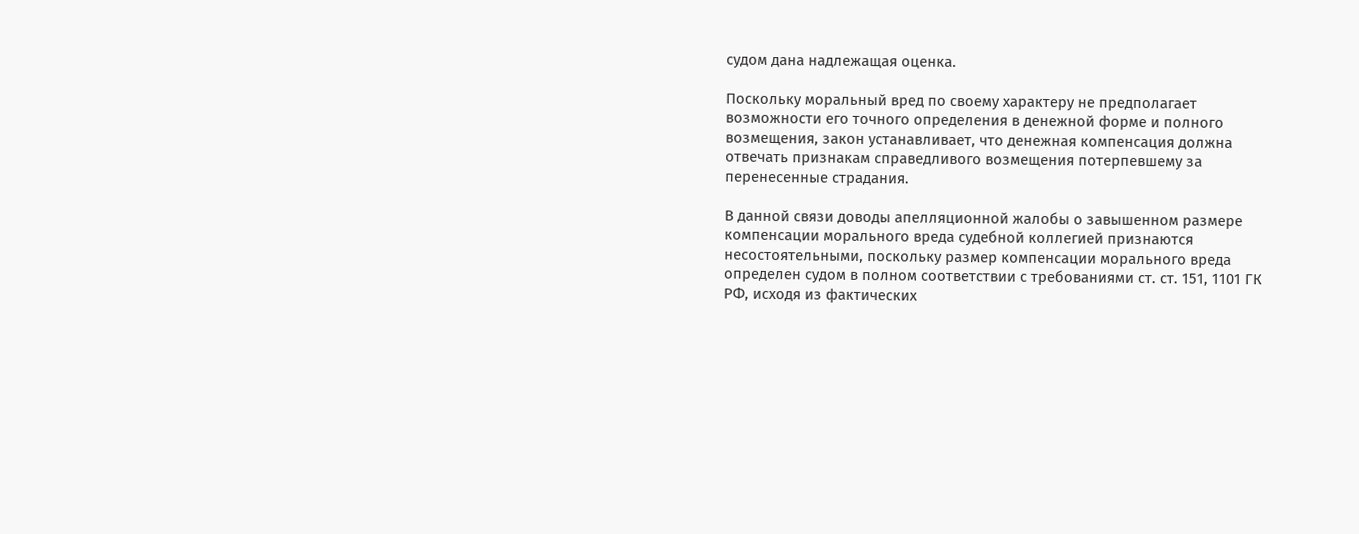судом дана надлежащая оценка.

Поскольку моральный вред по своему характеру не предполагает возможности его точного определения в денежной форме и полного возмещения, закон устанавливает, что денежная компенсация должна отвечать признакам справедливого возмещения потерпевшему за перенесенные страдания.

В данной связи доводы апелляционной жалобы о завышенном размере компенсации морального вреда судебной коллегией признаются несостоятельными, поскольку размер компенсации морального вреда определен судом в полном соответствии с требованиями ст. ст. 151, 1101 ГК РФ, исходя из фактических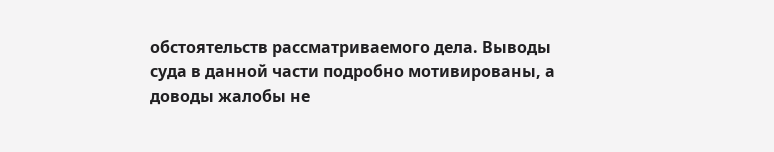обстоятельств рассматриваемого дела. Выводы суда в данной части подробно мотивированы, а доводы жалобы не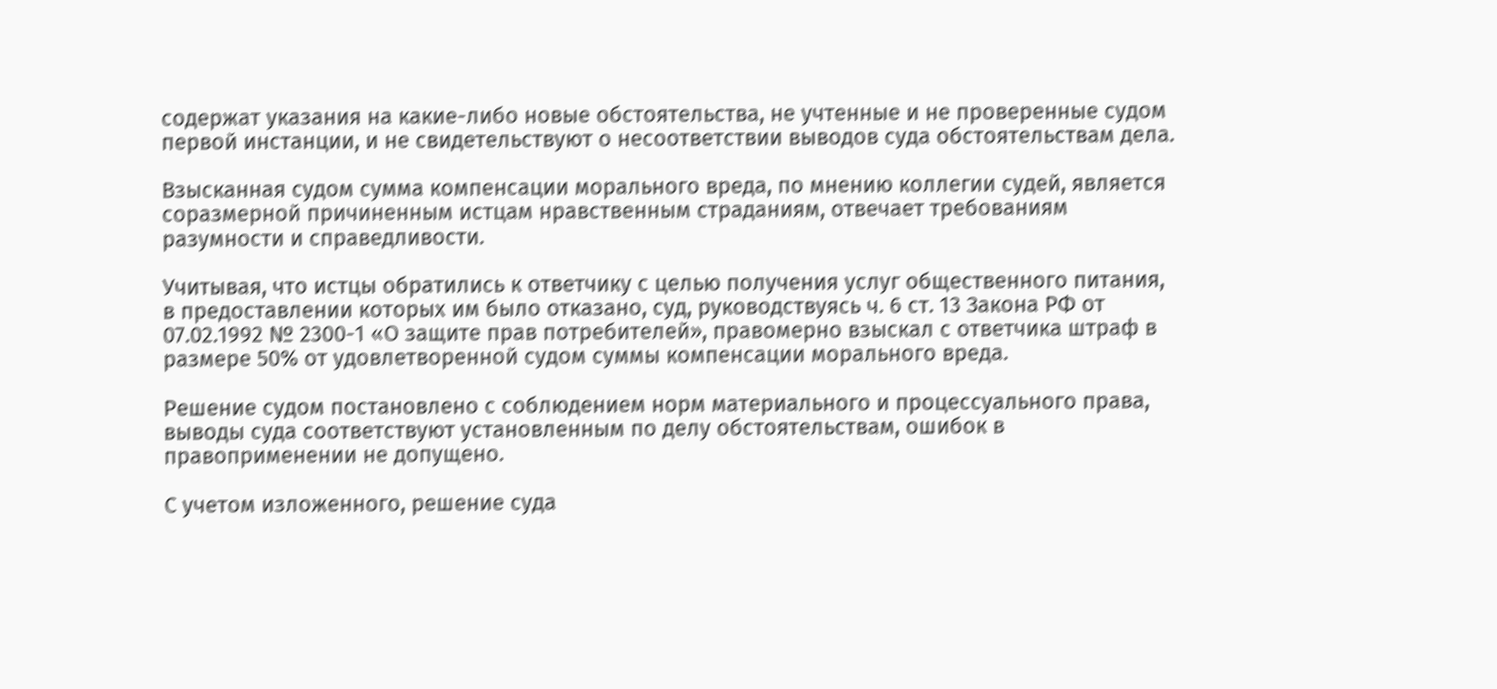содержат указания на какие-либо новые обстоятельства, не учтенные и не проверенные судом первой инстанции, и не свидетельствуют о несоответствии выводов суда обстоятельствам дела.

Взысканная судом сумма компенсации морального вреда, по мнению коллегии судей, является соразмерной причиненным истцам нравственным страданиям, отвечает требованиям разумности и справедливости.

Учитывая, что истцы обратились к ответчику с целью получения услуг общественного питания, в предоставлении которых им было отказано, суд, руководствуясь ч. 6 ст. 13 Закона РФ от 07.02.1992 № 2300-1 «О защите прав потребителей», правомерно взыскал с ответчика штраф в размере 50% от удовлетворенной судом суммы компенсации морального вреда.

Решение судом постановлено с соблюдением норм материального и процессуального права, выводы суда соответствуют установленным по делу обстоятельствам, ошибок в правоприменении не допущено.

С учетом изложенного, решение суда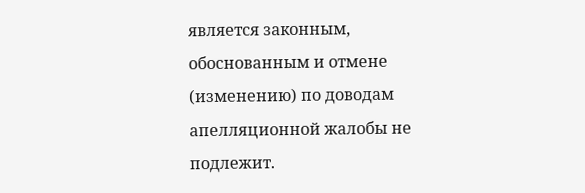является законным, обоснованным и отмене (изменению) по доводам апелляционной жалобы не подлежит.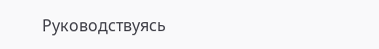Руководствуясь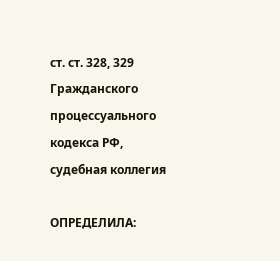ст. ст. 328, 329 Гражданского процессуального кодекса РФ, судебная коллегия

ОПРЕДЕЛИЛА: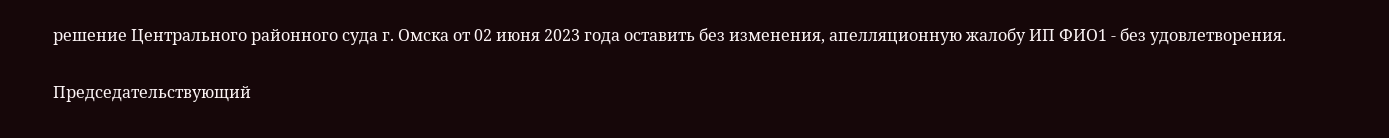решение Центрального районного суда г. Омска от 02 июня 2023 года оставить без изменения, апелляционную жалобу ИП ФИО1 - без удовлетворения.

Председательствующий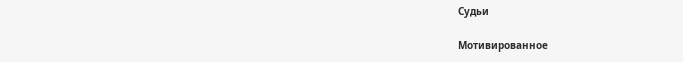Судьи

Мотивированное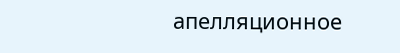апелляционное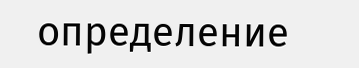определение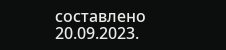составлено 20.09.2023.